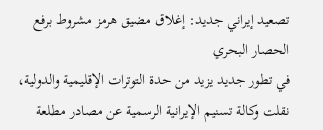تصعيد إيراني جديد: إغلاق مضيق هرمز مشروط برفع الحصار البحري
في تطور جديد يزيد من حدة التوترات الإقليمية والدولية، نقلت وكالة تسنيم الإيرانية الرسمية عن مصادر مطلعة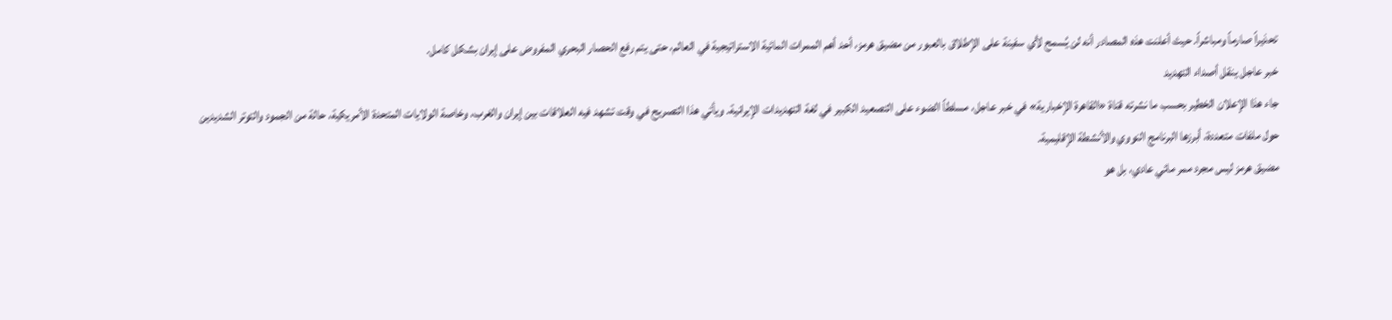تحذيراً صارماً ومباشراً. حيث أعلنت هذه المصادر أنه لن يُسمح لأي سفينة على الإطلاق بالعبور من مضيق هرمز، أحد أهم الممرات المائية الاستراتيجية في العالم، حتى يتم رفع الحصار البحري المفروض على إيران بشكل كامل.
خبر عاجل ينقل أصداء التهديد
جاء هذا الإعلان الخطير بحسب ما نشرته قناة «القاهرة الإخبارية» في خبر عاجل، مسلطاً الضوء على التصعيد الكبير في لغة التهديدات الإيرانية. ويأتي هذا التصريح في وقت تشهد فيه العلاقات بين إيران والغرب، وخاصة الولايات المتحدة الأمريكية، حالة من الجمود والتوتر الشديدين حول ملفات متعددة، أبرزها البرنامج النووي والأنشطة الإقليمية.
مضيق هرمز ليس مجرد ممر مائي عادي، بل هو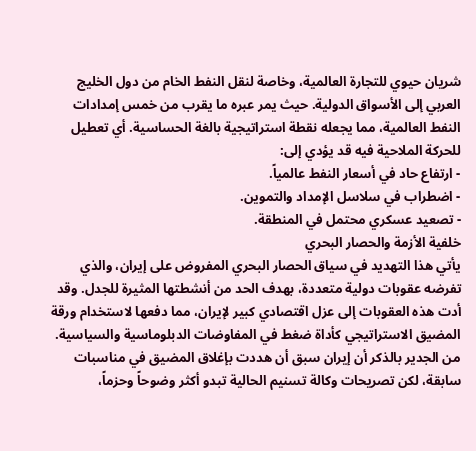شريان حيوي للتجارة العالمية، وخاصة لنقل النفط الخام من دول الخليج العربي إلى الأسواق الدولية. حيث يمر عبره ما يقرب من خمس إمدادات النفط العالمية، مما يجعله نقطة استراتيجية بالغة الحساسية. أي تعطيل للحركة الملاحية فيه قد يؤدي إلى:
- ارتفاع حاد في أسعار النفط عالمياً.
- اضطراب في سلاسل الإمداد والتموين.
- تصعيد عسكري محتمل في المنطقة.
خلفية الأزمة والحصار البحري
يأتي هذا التهديد في سياق الحصار البحري المفروض على إيران، والذي تفرضه عقوبات دولية متعددة، بهدف الحد من أنشطتها المثيرة للجدل. وقد أدت هذه العقوبات إلى عزل اقتصادي كبير لإيران، مما دفعها لاستخدام ورقة المضيق الاستراتيجي كأداة ضغط في المفاوضات الدبلوماسية والسياسية.
من الجدير بالذكر أن إيران سبق أن هددت بإغلاق المضيق في مناسبات سابقة، لكن تصريحات وكالة تسنيم الحالية تبدو أكثر وضوحاً وحزماً،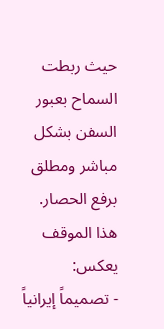حيث ربطت السماح بعبور السفن بشكل مباشر ومطلق برفع الحصار. هذا الموقف يعكس:
- تصميماً إيرانياً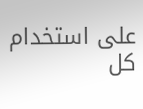على استخدام كل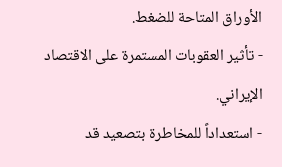الأوراق المتاحة للضغط.
- تأثير العقوبات المستمرة على الاقتصاد الإيراني.
- استعداداً للمخاطرة بتصعيد قد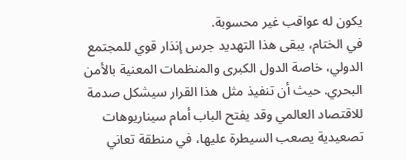يكون له عواقب غير محسوبة.
في الختام، يبقى هذا التهديد جرس إنذار قوي للمجتمع الدولي، خاصة الدول الكبرى والمنظمات المعنية بالأمن البحري. حيث أن تنفيذ مثل هذا القرار سيشكل صدمة للاقتصاد العالمي وقد يفتح الباب أمام سيناريوهات تصعيدية يصعب السيطرة عليها، في منطقة تعاني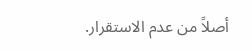أصلاً من عدم الاستقرار.